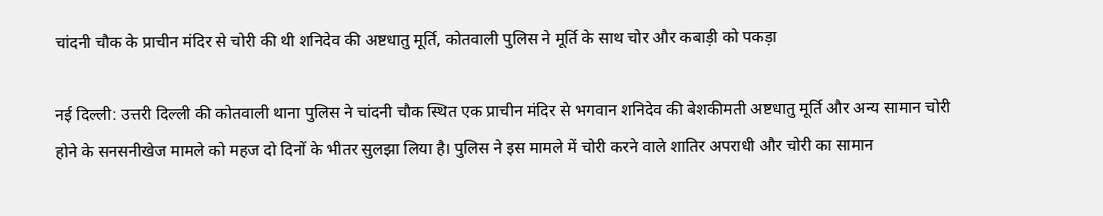चांदनी चौक के प्राचीन मंदिर से चोरी की थी शनिदेव की अष्टधातु मूर्ति, कोतवाली पुलिस ने मूर्ति के साथ चोर और कबाड़ी को पकड़ा

नई दिल्ली: उत्तरी दिल्ली की कोतवाली थाना पुलिस ने चांदनी चौक स्थित एक प्राचीन मंदिर से भगवान शनिदेव की बेशकीमती अष्टधातु मूर्ति और अन्य सामान चोरी होने के सनसनीखेज मामले को महज दो दिनों के भीतर सुलझा लिया है। पुलिस ने इस मामले में चोरी करने वाले शातिर अपराधी और चोरी का सामान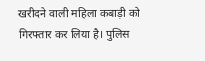खरीदने वाली महिला कबाड़ी को गिरफ्तार कर लिया है। पुलिस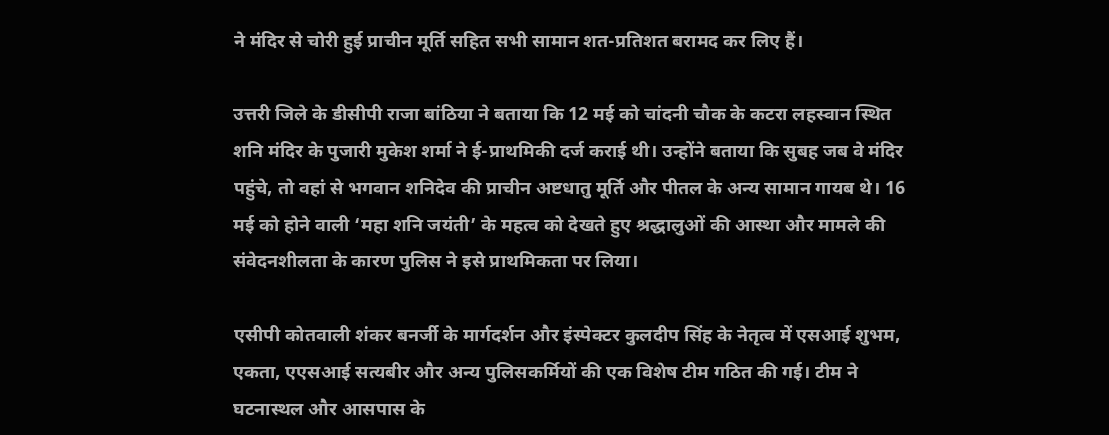ने मंदिर से चोरी हुई प्राचीन मूर्ति सहित सभी सामान शत-प्रतिशत बरामद कर लिए हैं।

उत्तरी जिले के डीसीपी राजा बांठिया ने बताया कि 12 मई को चांदनी चौक के कटरा लहस्वान स्थित शनि मंदिर के पुजारी मुकेश शर्मा ने ई-प्राथमिकी दर्ज कराई थी। उन्होंने बताया कि सुबह जब वे मंदिर पहुंचे, तो वहां से भगवान शनिदेव की प्राचीन अष्टधातु मूर्ति और पीतल के अन्य सामान गायब थे। 16 मई को होने वाली ‘महा शनि जयंती’ के महत्व को देखते हुए श्रद्धालुओं की आस्था और मामले की संवेदनशीलता के कारण पुलिस ने इसे प्राथमिकता पर लिया।

एसीपी कोतवाली शंकर बनर्जी के मार्गदर्शन और इंस्पेक्टर कुलदीप सिंह के नेतृत्व में एसआई शुभम, एकता, एएसआई सत्यबीर और अन्य पुलिसकर्मियों की एक विशेष टीम गठित की गई। टीम ने घटनास्थल और आसपास के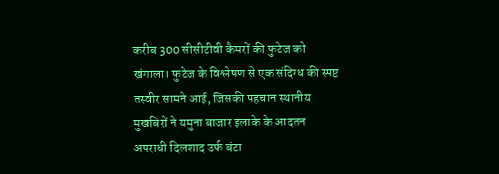करीब 300 सीसीटीवी कैमरों की फुटेज को खंगाला। फुटेज के विश्लेषण से एक संदिग्ध की स्पष्ट तस्वीर सामने आई, जिसकी पहचान स्थानीय मुखबिरों ने यमुना बाजार इलाके के आदतन अपराधी दिलशाद उर्फ बंटा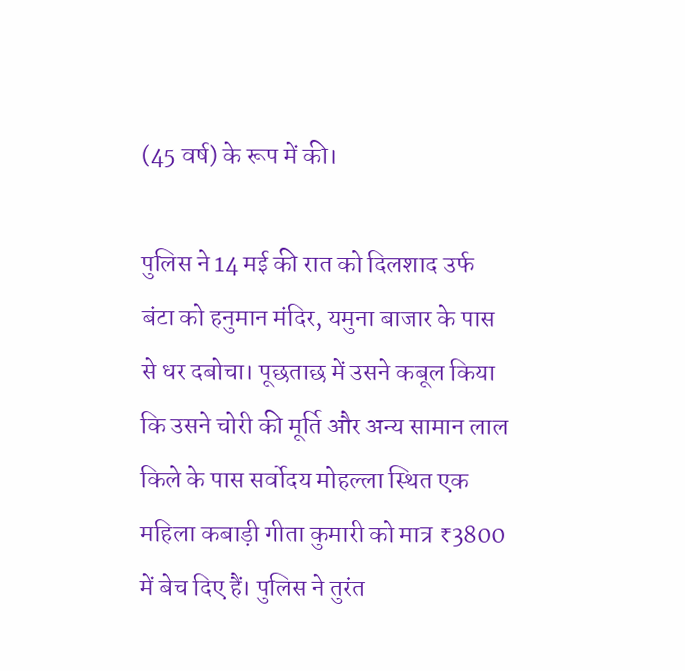(45 वर्ष) के रूप में की।

पुलिस ने 14 मई की रात को दिलशाद उर्फ बंटा को हनुमान मंदिर, यमुना बाजार के पास से धर दबोचा। पूछताछ में उसने कबूल किया कि उसने चोरी की मूर्ति और अन्य सामान लाल किले के पास सर्वोदय मोहल्ला स्थित एक महिला कबाड़ी गीता कुमारी को मात्र ₹3800 में बेच दिए हैं। पुलिस ने तुरंत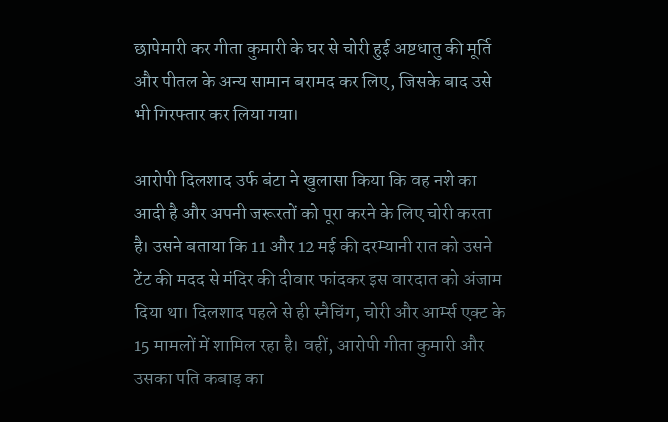छापेमारी कर गीता कुमारी के घर से चोरी हुई अष्टधातु की मूर्ति और पीतल के अन्य सामान बरामद कर लिए, जिसके बाद उसे भी गिरफ्तार कर लिया गया।

आरोपी दिलशाद उर्फ बंटा ने खुलासा किया कि वह नशे का आदी है और अपनी जरूरतों को पूरा करने के लिए चोरी करता है। उसने बताया कि 11 और 12 मई की दरम्यानी रात को उसने टेंट की मदद से मंदिर की दीवार फांदकर इस वारदात को अंजाम दिया था। दिलशाद पहले से ही स्नैचिंग, चोरी और आर्म्स एक्ट के 15 मामलों में शामिल रहा है। वहीं, आरोपी गीता कुमारी और उसका पति कबाड़ का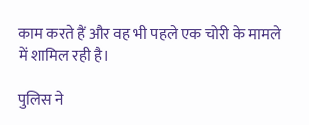काम करते हैं और वह भी पहले एक चोरी के मामले में शामिल रही है।

पुलिस ने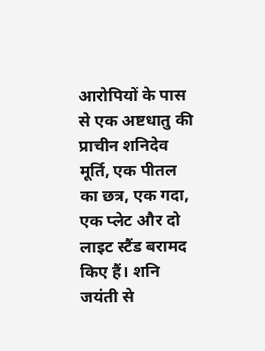आरोपियों के पास से एक अष्टधातु की प्राचीन शनिदेव मूर्ति, एक पीतल का छत्र, एक गदा, एक प्लेट और दो लाइट स्टैंड बरामद किए हैं। शनि जयंती से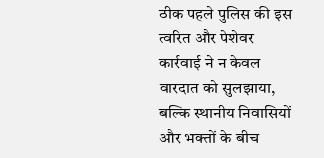ठीक पहले पुलिस की इस त्वरित और पेशेवर कार्रवाई ने न केवल वारदात को सुलझाया, बल्कि स्थानीय निवासियों और भक्तों के बीच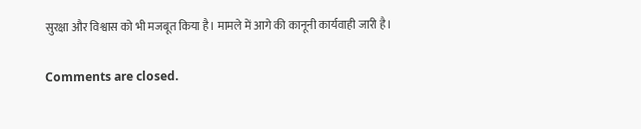सुरक्षा और विश्वास को भी मजबूत किया है। मामले में आगे की कानूनी कार्यवाही जारी है।

Comments are closed.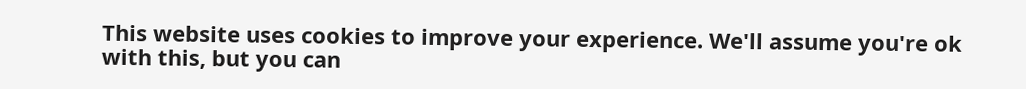This website uses cookies to improve your experience. We'll assume you're ok with this, but you can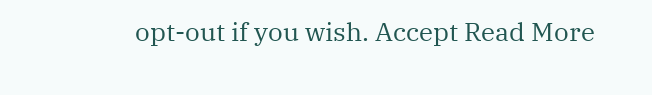opt-out if you wish. Accept Read More